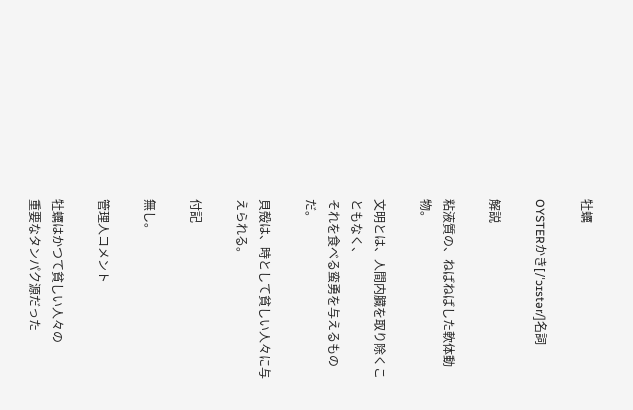牡蠣

OYSTERかき[/ˈɔɪstər/]名詞

解説

粘液質の、ねばねばした軟体動物。

文明とは、人間内臓を取り除くこともなく、
それを食べる蛮勇を与えるものだ。

貝殻は、時として貧しい人々に与えられる。

付記

無し。

管理人コメント

牡蠣はかつて貧しい人々の
重要なタンパク源だった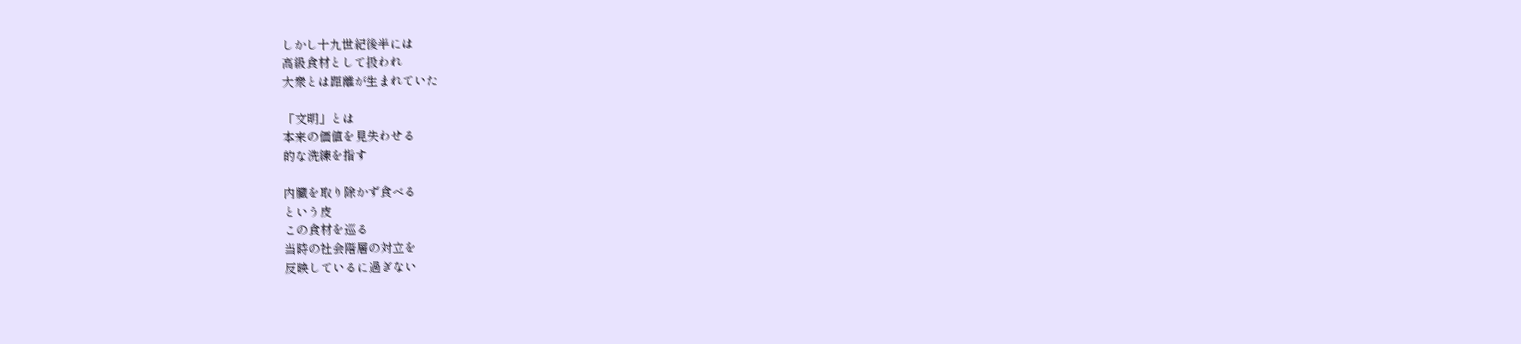しかし十九世紀後半には
高級食材として扱われ
大衆とは距離が生まれていた

「文明」とは
本来の価値を見失わせる
的な洗練を指す

内臓を取り除かず食べる
という皮
この食材を巡る
当時の社会階層の対立を
反映しているに過ぎない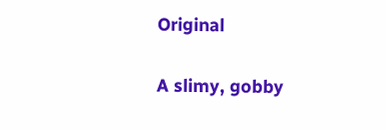Original

A slimy, gobby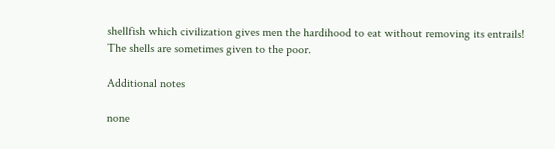shellfish which civilization gives men the hardihood to eat without removing its entrails! The shells are sometimes given to the poor.

Additional notes

none